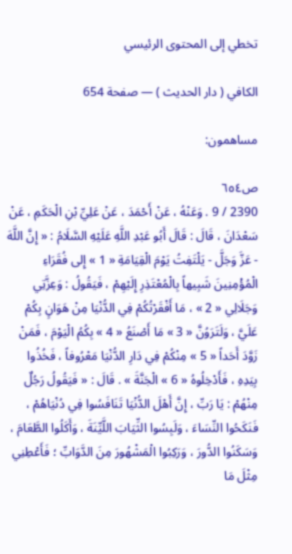تخطي إلى المحتوى الرئيسي

الكافي ( دار الحديث ) — صفحة 654

مساهمون:

ص٦٥٤
2390 / 9 . وَعَنْهُ ، عَنْ أَحْمَدَ ، عَنْ عَلِيِّ بْنِ الْحَكَمِ ، عَنْ سَعْدَانَ ، قَالَ : قَالَ أَبُو عَبْدِ اللَّهِ عَلَيْهِ السَّلَامُ : « إِنَّ اللَّهَ - عَزَّ وَجَلَّ - يَلْتَفِتُ يَوْمَ الْقِيَامَةِ « 1 » إِلى فُقَرَاءِ الْمُؤْمِنِينَ شَبِيهاً بِالْمُعْتَذِرِ إِلَيْهِمْ ، فَيَقُولُ : وَعِزَّتِي وَجَلَالِي « 2 » ، مَا أَفْقَرْتُكُمْ فِي الدُّنْيَا مِنْ هَوَانٍ بِكُمْ عَلَيَّ ، وَلَتَرَوُنَّ « 3 » مَا أَصْنَعُ « 4 » بِكُمُ الْيَوْمَ ، فَمَنْ زَوَّدَ أَحَداً « 5 » مِنْكُمْ فِي دَارِ الدُّنْيَا مَعْرُوفاً ، فَخُذُوا بِيَدِهِ ، فَأَدْخِلُوهُ « 6 » الْجَنَّةَ » . قَالَ : « فَيَقُولُ رَجُلٌ مِنْهُمْ : يَا رَبِّ ، إِنَّ أَهْلَ الدُّنْيَا تَنَافَسُوا فِي دُنْيَاهُمْ ، فَنَكَحُوا النِّسَاءَ ، وَلَبِسُوا الثِّيَابَ اللَّيِّنَةَ ، وَأَكَلُوا الطَّعَامَ ، وَسَكَنُوا الدُّورَ ، وَرَكِبُوا الْمَشْهُورَ مِنَ الدَّوَابِّ ؛ فَأَعْطِنِي مِثْلَ مَا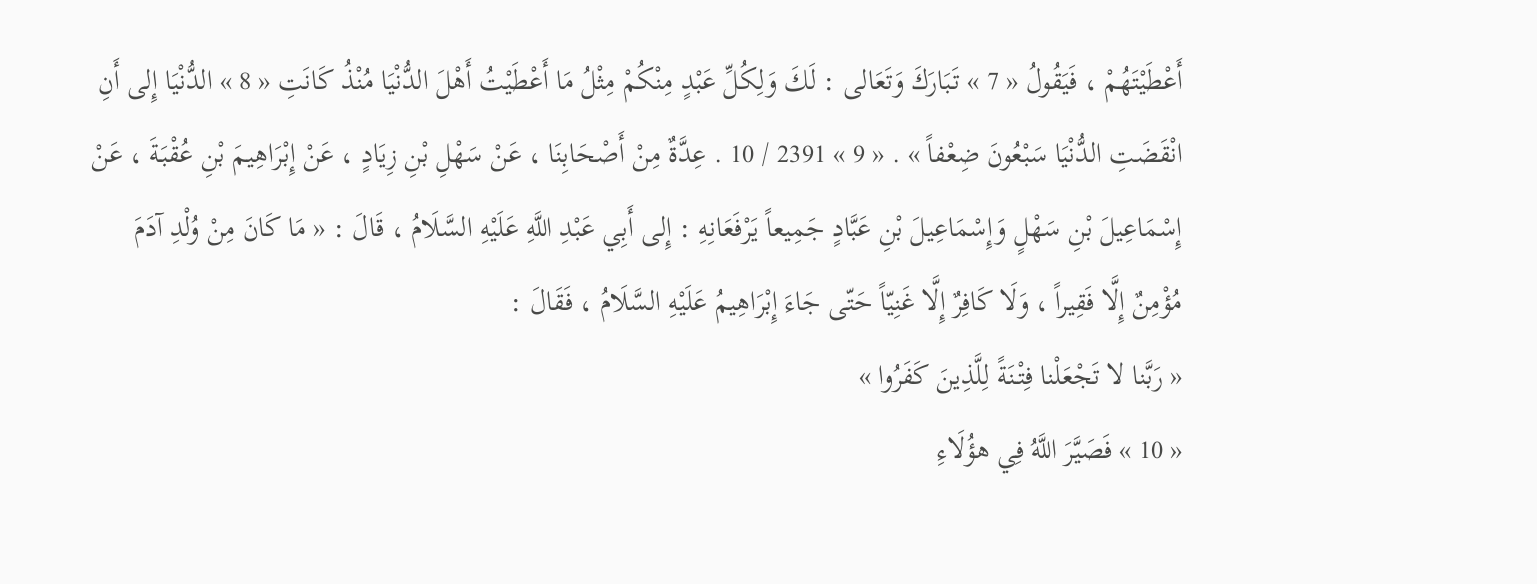أَعْطَيْتَهُمْ ، فَيَقُولُ « 7 » تَبَارَكَ وَتَعَالى : لَكَ وَلِكُلِّ عَبْدٍ مِنْكُمْ مِثْلُ مَا أَعْطَيْتُ أَهْلَ الدُّنْيَا مُنْذُ كَانَتِ « 8 » الدُّنْيَا إِلى أَنِ انْقَضَتِ الدُّنْيَا سَبْعُونَ ضِعْفاً » . « 9 » 2391 / 10 . عِدَّةٌ مِنْ أَصْحَابِنَا ، عَنْ سَهْلِ بْنِ زِيَادٍ ، عَنْ إِبْرَاهِيمَ بْنِ عُقْبَةَ ، عَنْ إِسْمَاعِيلَ بْنِ سَهْلٍ وَإِسْمَاعِيلَ بْنِ عَبَّادٍ جَمِيعاً يَرْفَعَانِهِ : إِلى أَبِي عَبْدِ اللَّهِ عَلَيْهِ السَّلَامُ ، قَالَ : « مَا كَانَ مِنْ وُلْدِ آدَمَ مُؤْمِنٌ إِلَّا فَقِيراً ، وَلَا كَافِرٌ إِلَّا غَنِيّاً حَتّى جَاءَ إِبْرَاهِيمُ عَلَيْهِ السَّلَامُ ، فَقَالَ :
« رَبَّنا لا تَجْعَلْنا فِتْنَةً لِلَّذِينَ كَفَرُوا »
« 10 » فَصَيَّرَ اللَّهُ فِي هؤُلَاءِ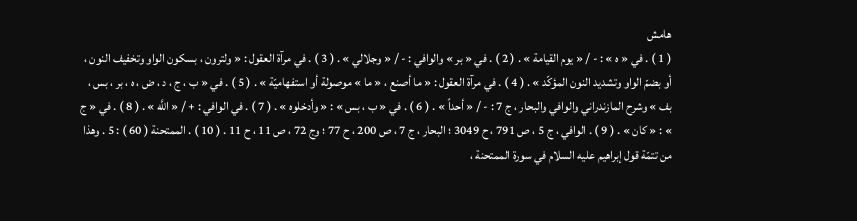هامش
( 1 ) . في « ه » : - / « يوم القيامة » . ( 2 ) . في « بر » والوافي : - / « وجلالي » . ( 3 ) . في مرآة العقول : « ولترون ، بسكون الواو وتخفيف النون ، أو بضمّ الواو وتشديد النون المؤكّد » . ( 4 ) . في مرآة العقول : « ما أصنع ، « ما » موصولة أو استفهاميّة » . ( 5 ) . في « ب ، ج ، د ، ض ، ه ، بر ، بس ، بف » وشرح المازندراني والوافي والبحار ، ج 7 : - / « أحداً » . ( 6 ) . في « ب ، بس » : « وأدخلوه » . ( 7 ) . في الوافي : + / « اللَّه » . ( 8 ) . في « ج » : « كان » . ( 9 ) . الوافي ، ج 5 ، ص 791 ، ح 3049 ؛ البحار ، ج 7 ، ص 200 ، ح 77 ؛ وج 72 ، ص 11 ، ح 11 . ( 10 ) . الممتحنة ( 60 ) : 5 . وهذا من تتمّة قول إبراهيم عليه السلام في سورة الممتحنة ،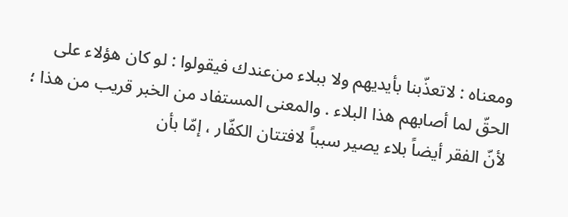ومعناه : لاتعذّبنا بأيديهم ولا ببلاء من‌عندك فيقولوا : لو كان هؤلاء على الحقّ لما أصابهم هذا البلاء . والمعنى المستفاد من الخبر قريب من هذا ؛ لأنّ الفقر أيضاً بلاء يصير سبباً لافتتان الكفّار ، إمّا بأن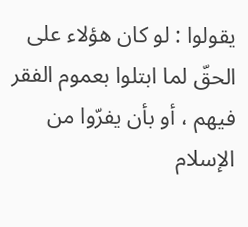يقولوا : لو كان هؤلاء على الحقّ لما ابتلوا بعموم الفقر فيهم ، أو بأن يفرّوا من الإسلام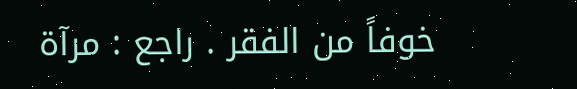خوفاً من الفقر . راجع : مرآة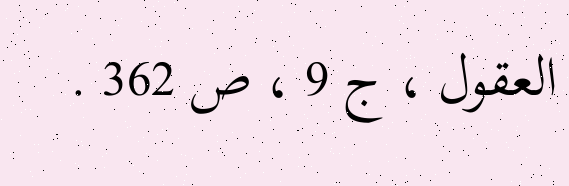العقول ، ج 9 ، ص 362 .